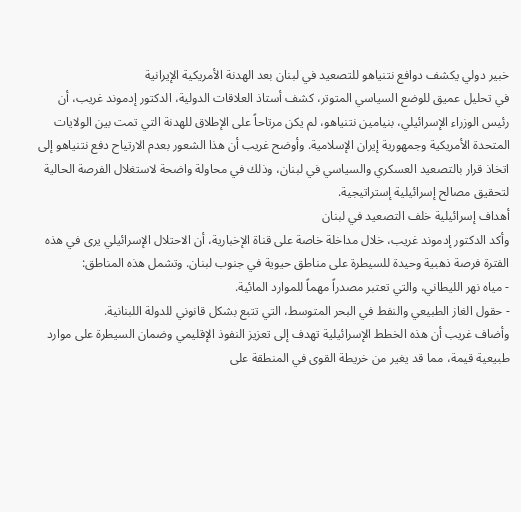خبير دولي يكشف دوافع نتنياهو للتصعيد في لبنان بعد الهدنة الأمريكية الإيرانية
في تحليل عميق للوضع السياسي المتوتر، كشف أستاذ العلاقات الدولية، الدكتور إدموند غريب، أن رئيس الوزراء الإسرائيلي، بنيامين نتنياهو، لم يكن مرتاحاً على الإطلاق للهدنة التي تمت بين الولايات المتحدة الأمريكية وجمهورية إيران الإسلامية. وأوضح غريب أن هذا الشعور بعدم الارتياح دفع نتنياهو إلى اتخاذ قرار بالتصعيد العسكري والسياسي في لبنان، وذلك في محاولة واضحة لاستغلال الفرصة الحالية لتحقيق مصالح إسرائيلية إستراتيجية.
أهداف إسرائيلية خلف التصعيد في لبنان
وأكد الدكتور إدموند غريب، خلال مداخلة خاصة على قناة الإخبارية، أن الاحتلال الإسرائيلي يرى في هذه الفترة فرصة ذهبية وحيدة للسيطرة على مناطق حيوية في جنوب لبنان. وتشمل هذه المناطق:
- مياه نهر الليطاني، والتي تعتبر مصدراً مهماً للموارد المائية.
- حقول الغاز الطبيعي والنفط في البحر المتوسط، التي تتبع بشكل قانوني للدولة اللبنانية.
وأضاف غريب أن هذه الخطط الإسرائيلية تهدف إلى تعزيز النفوذ الإقليمي وضمان السيطرة على موارد طبيعية قيمة، مما قد يغير من خريطة القوى في المنطقة على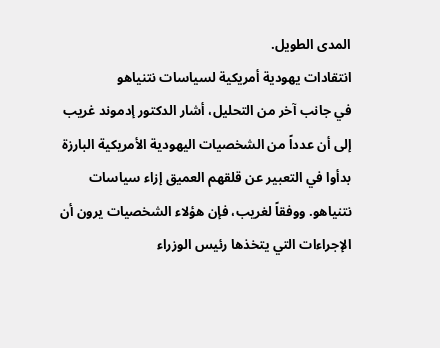المدى الطويل.
انتقادات يهودية أمريكية لسياسات نتنياهو
في جانب آخر من التحليل، أشار الدكتور إدموند غريب إلى أن عدداً من الشخصيات اليهودية الأمريكية البارزة بدأوا في التعبير عن قلقهم العميق إزاء سياسات نتنياهو. ووفقاً لغريب، فإن هؤلاء الشخصيات يرون أن الإجراءات التي يتخذها رئيس الوزراء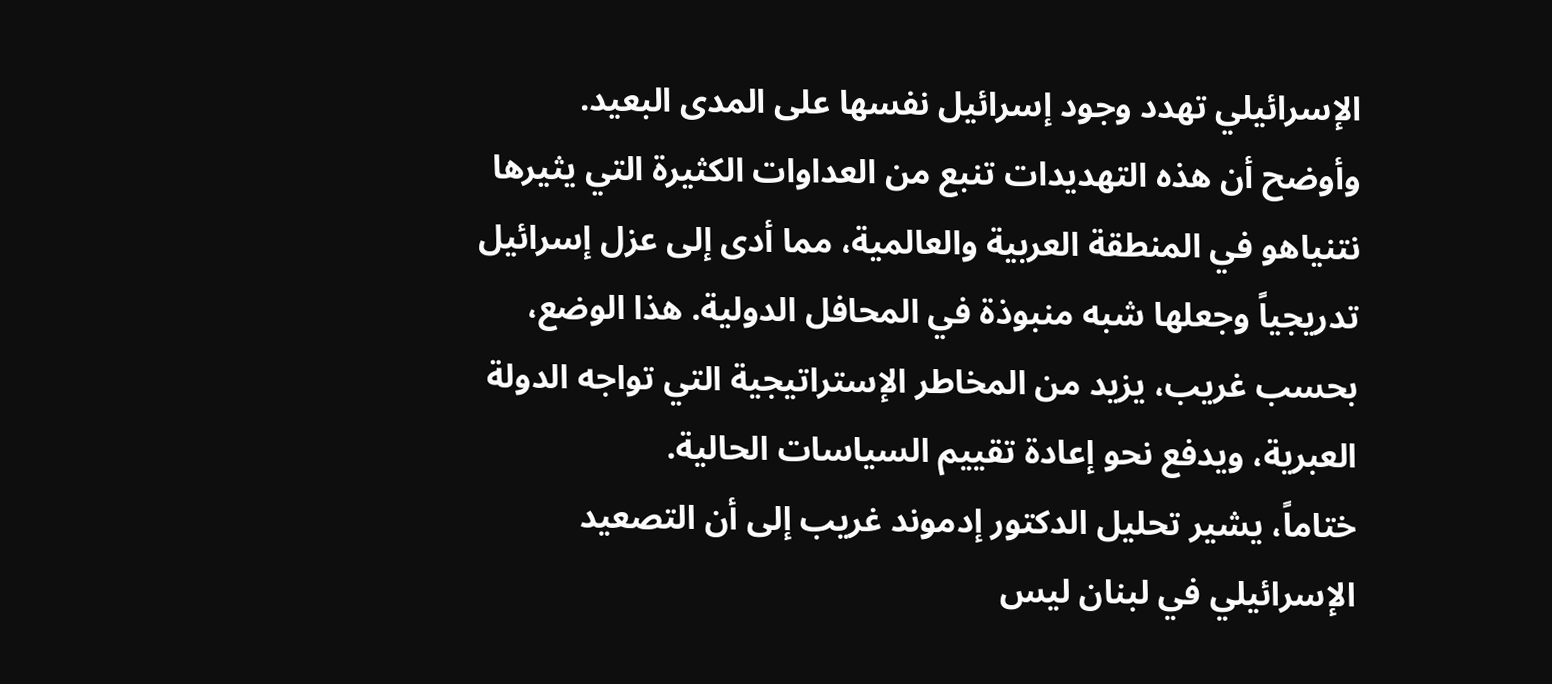الإسرائيلي تهدد وجود إسرائيل نفسها على المدى البعيد.
وأوضح أن هذه التهديدات تنبع من العداوات الكثيرة التي يثيرها نتنياهو في المنطقة العربية والعالمية، مما أدى إلى عزل إسرائيل تدريجياً وجعلها شبه منبوذة في المحافل الدولية. هذا الوضع، بحسب غريب، يزيد من المخاطر الإستراتيجية التي تواجه الدولة العبرية، ويدفع نحو إعادة تقييم السياسات الحالية.
ختاماً، يشير تحليل الدكتور إدموند غريب إلى أن التصعيد الإسرائيلي في لبنان ليس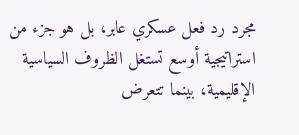مجرد رد فعل عسكري عابر، بل هو جزء من استراتيجية أوسع تستغل الظروف السياسية الإقليمية، بينما تتعرض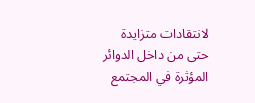لانتقادات متزايدة حتى من داخل الدوائر المؤثرة في المجتمع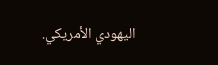اليهودي الأمريكي.